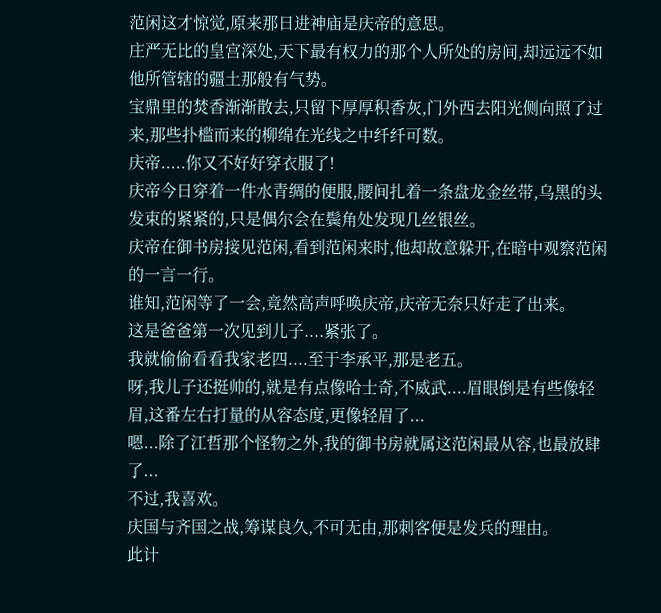范闲这才惊觉,原来那日进神庙是庆帝的意思。
庄严无比的皇宫深处,天下最有权力的那个人所处的房间,却远远不如他所管辖的疆土那般有气势。
宝鼎里的焚香渐渐散去,只留下厚厚积香灰,门外西去阳光侧向照了过来,那些扑槛而来的柳绵在光线之中纤纤可数。
庆帝.....你又不好好穿衣服了!
庆帝今日穿着一件水青绸的便服,腰间扎着一条盘龙金丝带,乌黑的头发束的紧紧的,只是偶尔会在鬓角处发现几丝银丝。
庆帝在御书房接见范闲,看到范闲来时,他却故意躲开,在暗中观察范闲的一言一行。
谁知,范闲等了一会,竟然高声呼唤庆帝,庆帝无奈只好走了出来。
这是爸爸第一次见到儿子....紧张了。
我就偷偷看看我家老四....至于李承平,那是老五。
呀,我儿子还挺帅的,就是有点像哈士奇,不威武....眉眼倒是有些像轻眉,这番左右打量的从容态度,更像轻眉了...
嗯...除了江哲那个怪物之外,我的御书房就属这范闲最从容,也最放肆了...
不过,我喜欢。
庆国与齐国之战,筹谋良久,不可无由,那刺客便是发兵的理由。
此计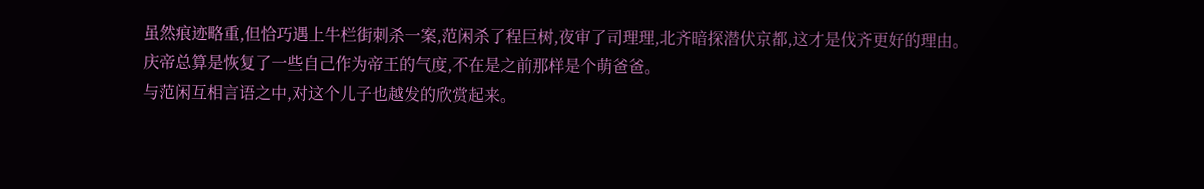虽然痕迹略重,但恰巧遇上牛栏街刺杀一案,范闲杀了程巨树,夜审了司理理,北齐暗探潜伏京都,这才是伐齐更好的理由。
庆帝总算是恢复了一些自己作为帝王的气度,不在是之前那样是个萌爸爸。
与范闲互相言语之中,对这个儿子也越发的欣赏起来。